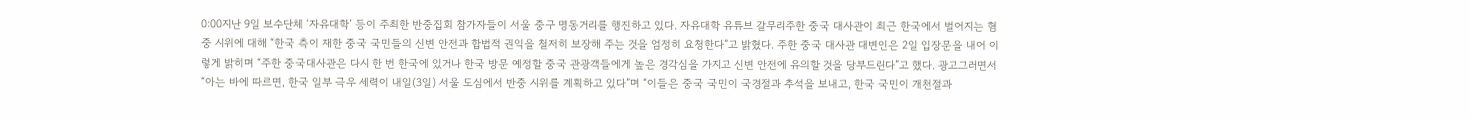0:00지난 9일 보수단체 ‘자유대학’ 등이 주최한 반중집회 참가자들이 서울 중구 명동거리를 행진하고 있다. 자유대학 유튜브 갈무리주한 중국 대사관이 최근 한국에서 벌어지는 혐중 시위에 대해 “한국 측이 재한 중국 국민들의 신변 안전과 합법적 권익을 철저히 보장해 주는 것을 엄정히 요청한다”고 밝혔다. 주한 중국 대사관 대변인은 2일 입장문을 내어 이렇게 밝히며 “주한 중국대사관은 다시 한 번 한국에 있거나 한국 방문 예정할 중국 관광객들에게 높은 경각심을 가지고 신변 안전에 유의할 것을 당부드린다”고 했다. 광고그러면서 “아는 바에 따르면, 한국 일부 극우 세력이 내일(3일) 서울 도심에서 반중 시위를 계획하고 있다”며 “이들은 중국 국민이 국경절과 추석을 보내고, 한국 국민이 개천절과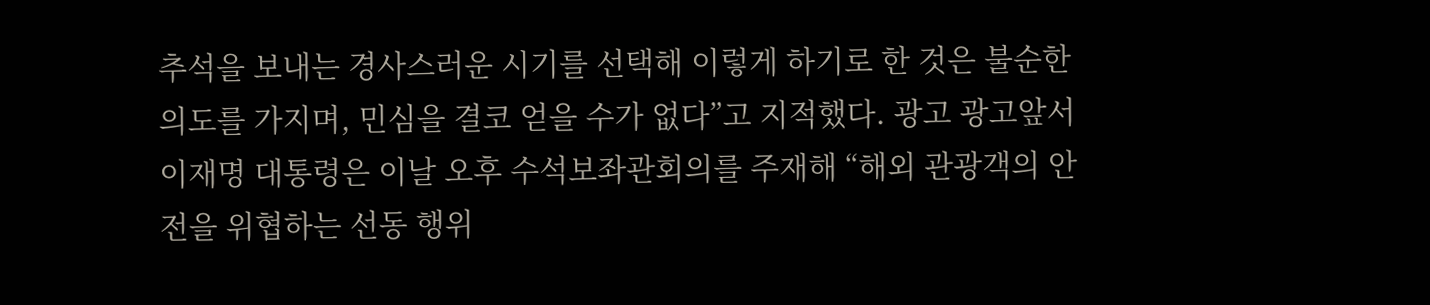추석을 보내는 경사스러운 시기를 선택해 이렇게 하기로 한 것은 불순한 의도를 가지며, 민심을 결코 얻을 수가 없다”고 지적했다. 광고 광고앞서 이재명 대통령은 이날 오후 수석보좌관회의를 주재해 “해외 관광객의 안전을 위협하는 선동 행위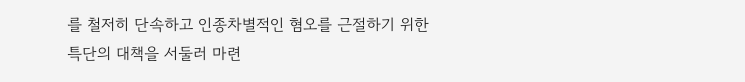를 철저히 단속하고 인종차별적인 혐오를 근절하기 위한 특단의 대책을 서둘러 마련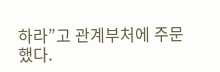하라”고 관계부처에 주문했다.